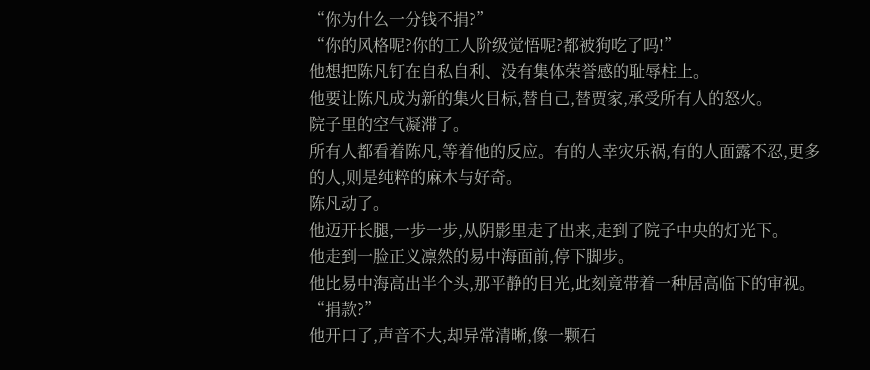“你为什么一分钱不捐?”
“你的风格呢?你的工人阶级觉悟呢?都被狗吃了吗!”
他想把陈凡钉在自私自利、没有集体荣誉感的耻辱柱上。
他要让陈凡成为新的集火目标,替自己,替贾家,承受所有人的怒火。
院子里的空气凝滞了。
所有人都看着陈凡,等着他的反应。有的人幸灾乐祸,有的人面露不忍,更多的人,则是纯粹的麻木与好奇。
陈凡动了。
他迈开长腿,一步一步,从阴影里走了出来,走到了院子中央的灯光下。
他走到一脸正义凛然的易中海面前,停下脚步。
他比易中海高出半个头,那平静的目光,此刻竟带着一种居高临下的审视。
“捐款?”
他开口了,声音不大,却异常清晰,像一颗石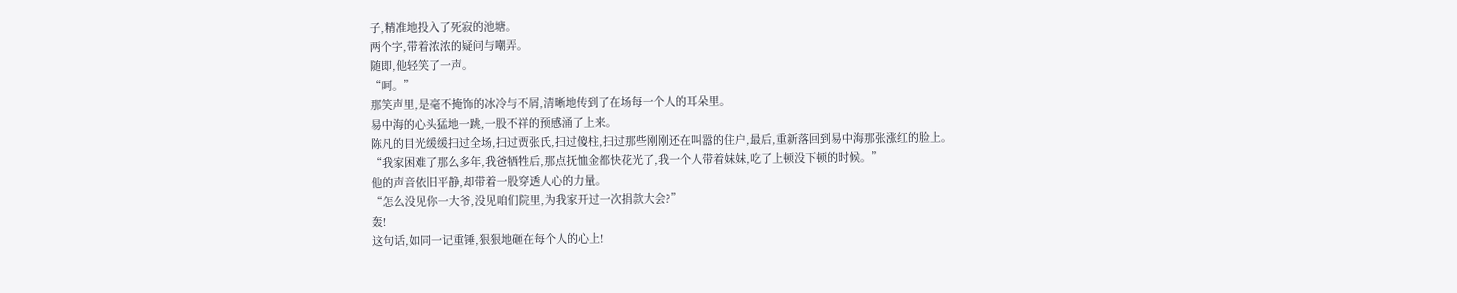子,精准地投入了死寂的池塘。
两个字,带着浓浓的疑问与嘲弄。
随即,他轻笑了一声。
“呵。”
那笑声里,是毫不掩饰的冰冷与不屑,清晰地传到了在场每一个人的耳朵里。
易中海的心头猛地一跳,一股不祥的预感涌了上来。
陈凡的目光缓缓扫过全场,扫过贾张氏,扫过傻柱,扫过那些刚刚还在叫嚣的住户,最后,重新落回到易中海那张涨红的脸上。
“我家困难了那么多年,我爸牺牲后,那点抚恤金都快花光了,我一个人带着妹妹,吃了上顿没下顿的时候。”
他的声音依旧平静,却带着一股穿透人心的力量。
“怎么没见你一大爷,没见咱们院里,为我家开过一次捐款大会?”
轰!
这句话,如同一记重锤,狠狠地砸在每个人的心上!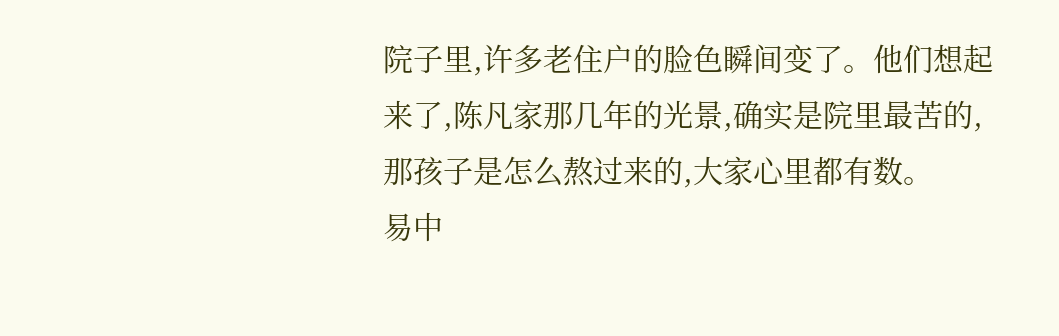院子里,许多老住户的脸色瞬间变了。他们想起来了,陈凡家那几年的光景,确实是院里最苦的,那孩子是怎么熬过来的,大家心里都有数。
易中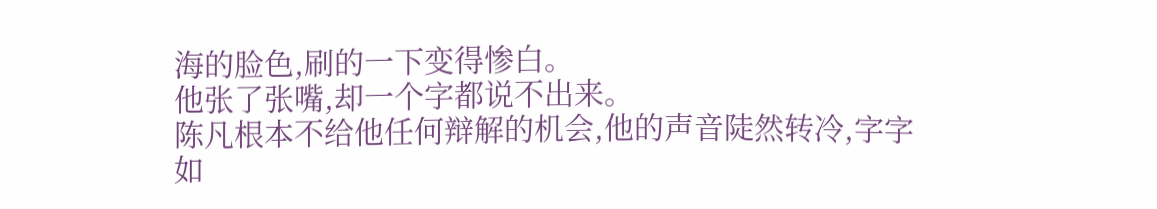海的脸色,刷的一下变得惨白。
他张了张嘴,却一个字都说不出来。
陈凡根本不给他任何辩解的机会,他的声音陡然转冷,字字如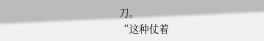刀。
“这种仗着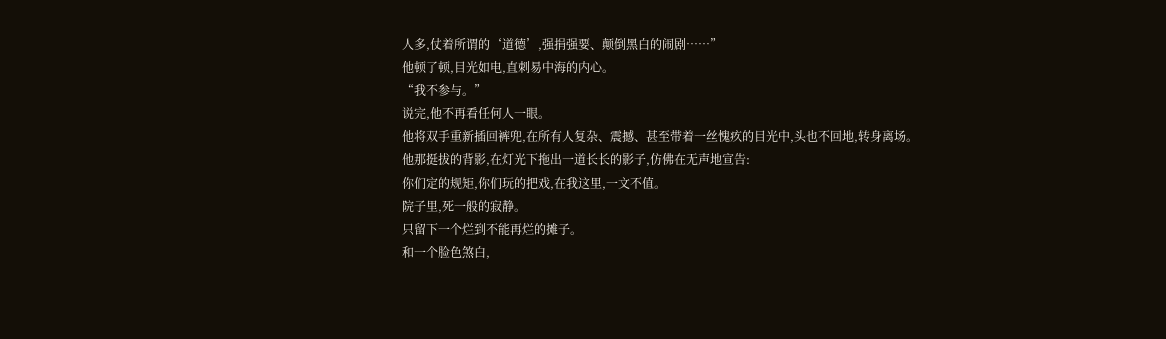人多,仗着所谓的‘道德’,强捐强要、颠倒黑白的闹剧……”
他顿了顿,目光如电,直刺易中海的内心。
“我不参与。”
说完,他不再看任何人一眼。
他将双手重新插回裤兜,在所有人复杂、震撼、甚至带着一丝愧疚的目光中,头也不回地,转身离场。
他那挺拔的背影,在灯光下拖出一道长长的影子,仿佛在无声地宣告:
你们定的规矩,你们玩的把戏,在我这里,一文不值。
院子里,死一般的寂静。
只留下一个烂到不能再烂的摊子。
和一个脸色煞白,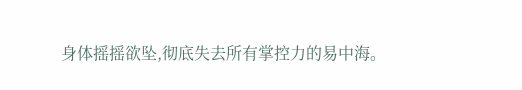身体摇摇欲坠,彻底失去所有掌控力的易中海。